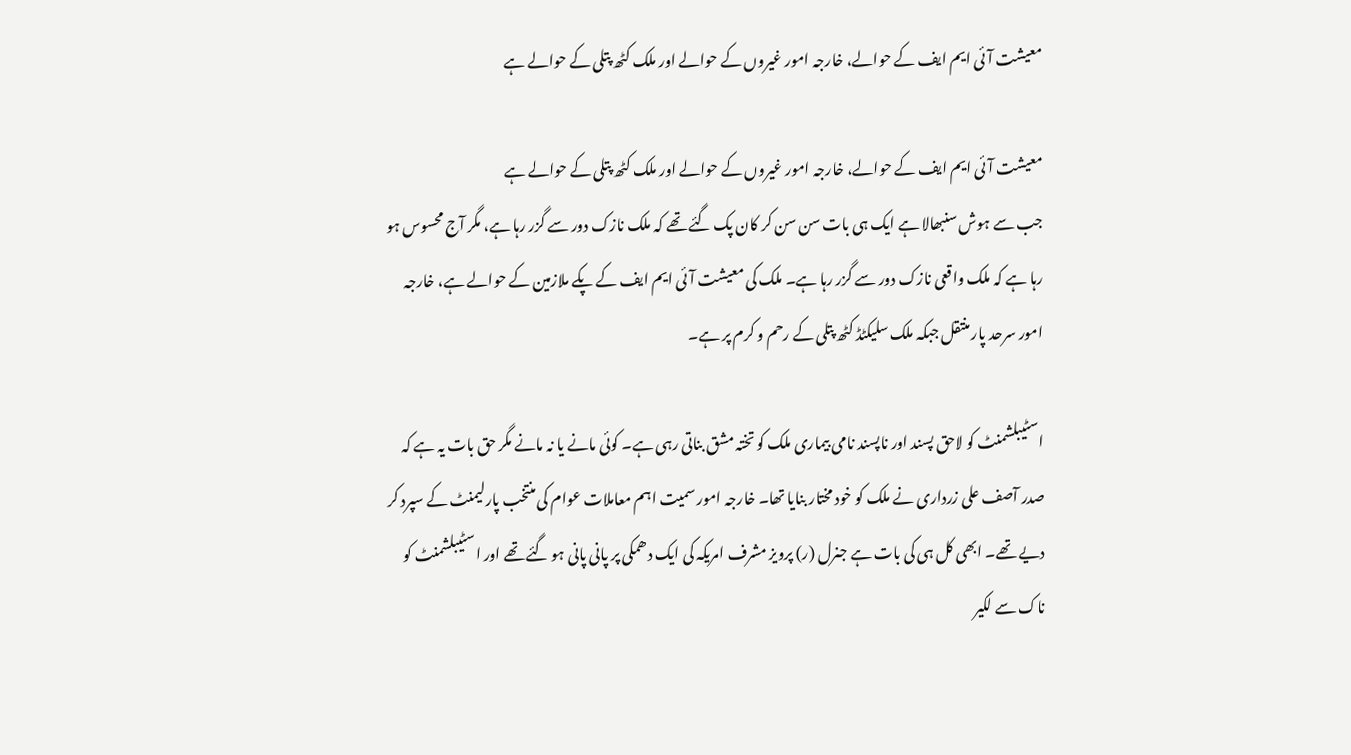معیشت آئی ایم ایف کے حوالے، خارجہ امور غیروں کے حوالے اور ملک کٹھ پتلی کے حوالے ہے

معیشت آئی ایم ایف کے حوالے، خارجہ امور غیروں کے حوالے اور ملک کٹھ پتلی کے حوالے ہے
جب سے ہوش سنبھالا ہے ایک ہی بات سن سن کر کان پک گئے تھے کہ ملک نازک دور سے گزر رہا ہے، مگر آج محسوس ہو رہا ہے کہ ملک واقعی نازک دور سے گزر رہا ہے۔ ملک کی معیشت آئی ایم ایف کے پکے ملازمین کے حوالے ہے، خارجہ امور سرحد پار منتقل جبکہ ملک سلیکٹڈ کٹھ پتلی کے رحم و کرم پر ہے۔

اسٹیبلشمنٹ کو لاحق پسند اور ناپسند نامی بیماری ملک کو تختہ مشق بناتی رہی ہے۔ کوئی مانے یا نہ مانے مگر حق بات یہ ہے کہ صدر آصف علی زرداری نے ملک کو خود مختار بنایا تھا۔ خارجہ امور سمیت اہم معاملات عوام کی منتخب پارلیمنٹ کے سپرد کر دیے تھے۔ ابھی کل ہی کی بات ہے جنرل (ر) پرویز مشرف امریکہ کی ایک دھمکی پر پانی پانی ہو گئے تھے اور اسٹیبلشمنٹ کو ناک سے لکیر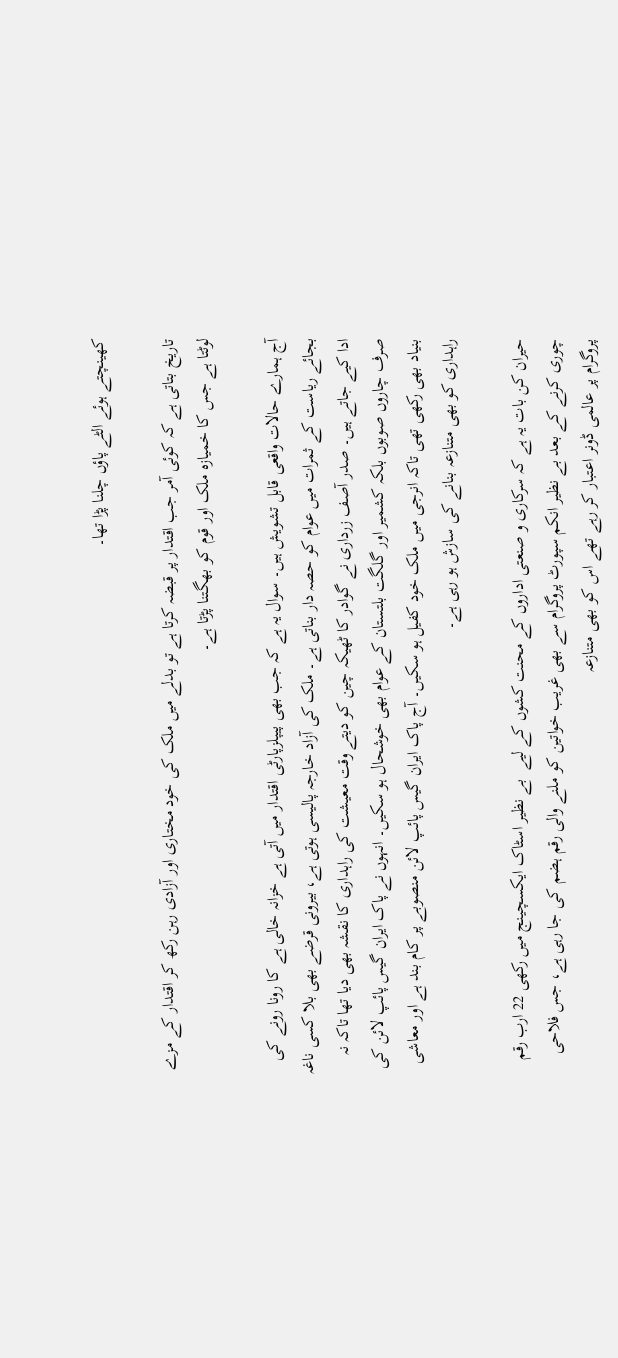کھینچتے ہوئے الٹے پاؤں چلنا پڑا تھا۔

تاریخ بتاتی ہے کہ کوئی آمر جب اقتدار پر قبضہ کرتا ہے تو بدلے میں ملک کی خود مختاری اور آزادی رہن رکھ کر اقتدار کے مزے لوٹتا ہے جس کا خمیازہ ملک اور قوم کو بھگتنا پڑتا ہے۔

آج ہمارے حالات واقعی قابل تشویش ہیں۔ سوال یہ ہے کہ جب بھی پیپلزپارٹی اقتدار میں آتی ہے خزانہ خالی ہے کا رونا رونے کی بجائے ریاست کے ثمرات میں عوام کو حصہ دار بناتی ہے۔ ملک کی آزاد خارجہ پالیسی ہوتی ہے، بیرونی قرضے بھی بلا کسی ناغہ ادا کیے جاتے ہیں۔ صدر آصف زرداری نے گوادر کا ٹھیکہ چین کو دیتے وقت معیشت کی راہداری کا نقشہ بھی دیا تھا تاکہ نہ صرف چاروں صوبوں بلکہ کشمیر اور گلگت بلتستان کے عوام بھی خوشحال ہو سکیں۔ انہوں نے پاک ایران گیس پائپ لائن کی بنیاد بھی رکھی تھی تاکہ انرجی میں ملک خود کفیل ہو سکیں۔ آج پاک ایران گیس پائپ لائن منصوبے پر کام بند ہے اور معاشی راہداری کو بھی متنازعہ بنانے کی سازش ہو رہی ہے۔

حیران کن بات یہ ہے کہ سرکاری و صنعتی اداروں کے محنت کشوں کے لیے  بے نظیر اسٹاک ایکسچینج میں رکھی 22 ارب رقم چوری کرنے کے بعد بے نظیر انکم سپورٹ پروگرام سے بھی غریب خواتین کو ملنے والی رقم ہضم کی جا رہی ہے، جس فلاحی پروگرام پر عالمی ڈونر اعتبار کر رہے تھے اس کو بھی متنازعہ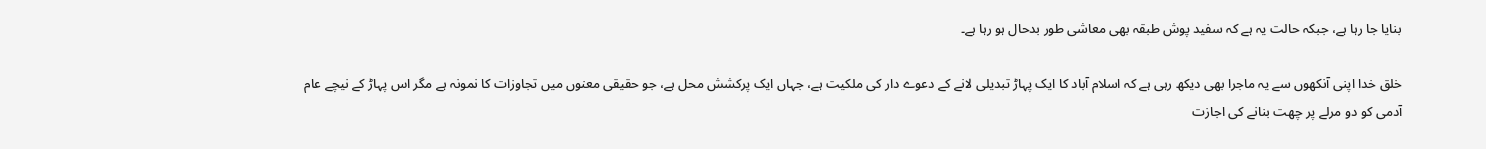بنایا جا رہا ہے، جبکہ حالت یہ ہے کہ سفید پوش طبقہ بھی معاشی طور بدحال ہو رہا ہے۔

خلق خدا اپنی آنکھوں سے یہ ماجرا بھی دیکھ رہی ہے کہ اسلام آباد کا ایک پہاڑ تبدیلی لانے کے دعوے دار کی ملکیت ہے، جہاں ایک پرکشش محل ہے، جو حقیقی معنوں میں تجاوزات کا نمونہ ہے مگر اس پہاڑ کے نیچے عام آدمی کو دو مرلے پر چھت بنانے کی اجازت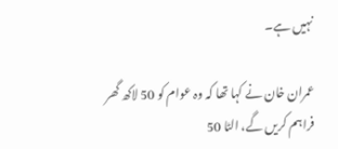نہیں ہے۔

عمران خان نے کہا تھا کہ وہ عوام کو 50 لاکھ گھر فراہم کریں گے، الٹا 50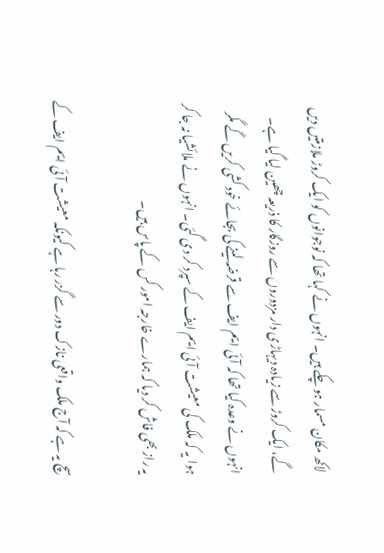لاکھ مکان مسمار ہو چکے ہیں۔ انہوں نے کہا تھا کہ نوجوانوں کو ایک کروڑ ملازمتیں دیں گے، ایک کروڑ سے زیادہ دیہاڑی دار مزدوروں سے روزگار کا ذریعہ چھین لیا گیا ہے۔ انہوں نے وعدہ کیا تھا کہ آئی ایم ایف سے قرضہ لینے کی بجائے خود کشی کریں گے مگر ہوا یہ کہ ملک کی معیشت آئی ایم ایف کے سپرد کر دی گئی۔ انہوں نے ملائشیا نہ جا کر یہ راز بھی فاش کر دیا کہ ہمارے خارجہ امور کس کے پاس ہیں۔

سچ یہ ہے کہ آج ملک واقعی نازک دور سے گزر رہا ہے کیونکہ معیشت آئی ایم ایف کے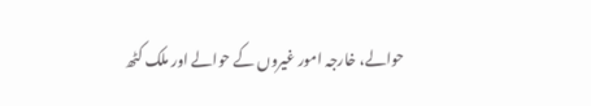حوالے، خارجہ امور غیروں کے حوالے اور ملک کٹھ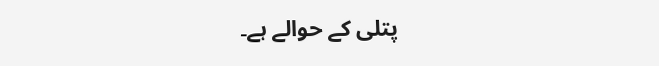پتلی کے حوالے ہے۔